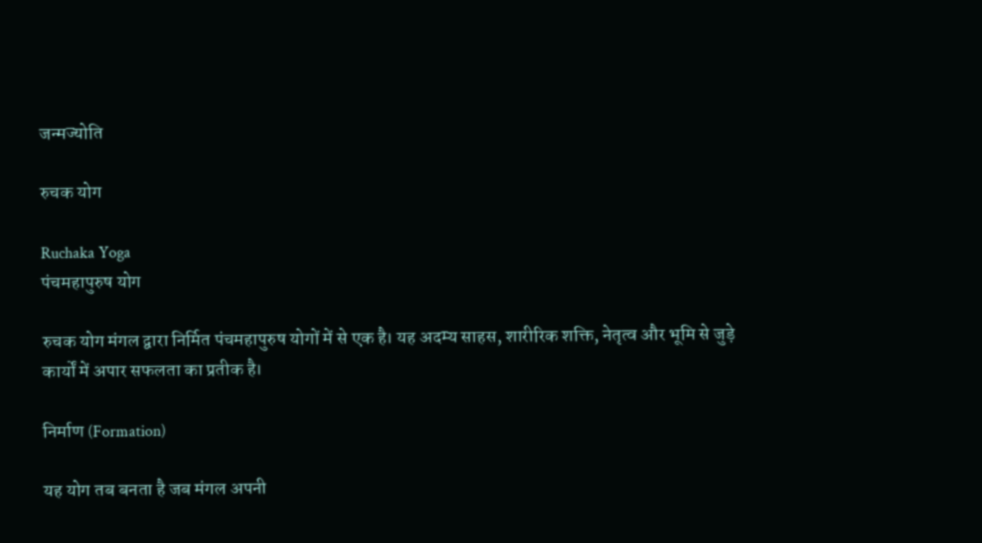जन्मज्योति

रुचक योग

Ruchaka Yoga
पंचमहापुरुष योग

रुचक योग मंगल द्वारा निर्मित पंचमहापुरुष योगों में से एक है। यह अदम्य साहस, शारीरिक शक्ति, नेतृत्व और भूमि से जुड़े कार्यों में अपार सफलता का प्रतीक है।

निर्माण (Formation)

यह योग तब बनता है जब मंगल अपनी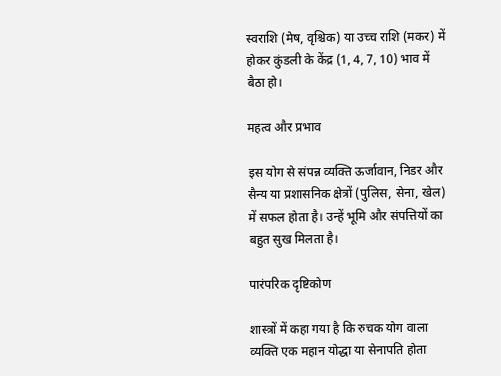स्वराशि (मेष, वृश्चिक) या उच्च राशि (मकर) में होकर कुंडली के केंद्र (1, 4, 7, 10) भाव में बैठा हो।

महत्व और प्रभाव

इस योग से संपन्न व्यक्ति ऊर्जावान, निडर और सैन्य या प्रशासनिक क्षेत्रों (पुलिस, सेना, खेल) में सफल होता है। उन्हें भूमि और संपत्तियों का बहुत सुख मिलता है।

पारंपरिक दृष्टिकोण

शास्त्रों में कहा गया है कि रुचक योग वाला व्यक्ति एक महान योद्धा या सेनापति होता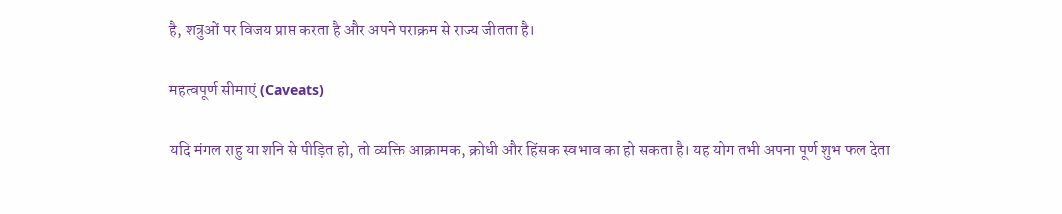है, शत्रुओं पर विजय प्राप्त करता है और अपने पराक्रम से राज्य जीतता है।

महत्वपूर्ण सीमाएं (Caveats)

यदि मंगल राहु या शनि से पीड़ित हो, तो व्यक्ति आक्रामक, क्रोधी और हिंसक स्वभाव का हो सकता है। यह योग तभी अपना पूर्ण शुभ फल देता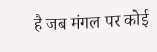है जब मंगल पर कोई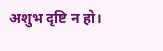अशुभ दृष्टि न हो।